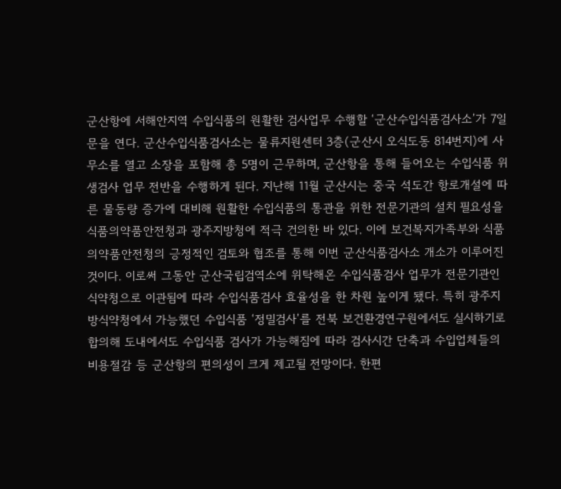군산항에 서해안지역 수입식품의 원활한 검사업무 수행할 ‘군산수입식품검사소’가 7일 문을 연다. 군산수입식품검사소는 물류지원센터 3층(군산시 오식도동 814번지)에 사무소를 열고 소장을 포함해 총 5명이 근무하며, 군산항을 통해 들어오는 수입식품 위생검사 업무 전반을 수행하게 된다. 지난해 11월 군산시는 중국 석도간 항로개설에 따른 물동량 증가에 대비해 원활한 수입식품의 통관을 위한 전문기관의 설치 필요성을 식품의약품안전청과 광주지방청에 적극 건의한 바 있다. 이에 보건복지가족부와 식품의약품안전청의 긍정적인 검토와 협조를 통해 이번 군산식품검사소 개소가 이루어진 것이다. 이로써 그동안 군산국립검역소에 위탁해온 수입식품검사 업무가 전문기관인 식약청으로 이관됨에 따라 수입식품검사 효율성을 한 차원 높이게 됐다. 특히 광주지방식약청에서 가능했던 수입식품 ‘정밀검사’를 전북 보건환경연구원에서도 실시하기로 합의해 도내에서도 수입식품 검사가 가능해짐에 따라 검사시간 단축과 수입업체들의 비용절감 등 군산항의 편의성이 크게 제고될 전망이다. 한편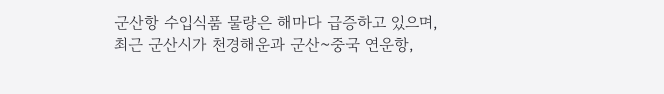군산항 수입식품 물량은 해마다 급증하고 있으며, 최근 군산시가 천경해운과 군산~중국 연운항,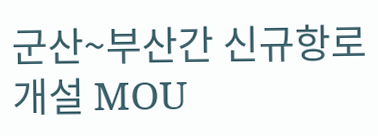군산~부산간 신규항로개설 MOU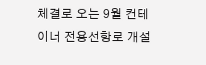체결로 오는 9월 컨테이너 전용선항로 개설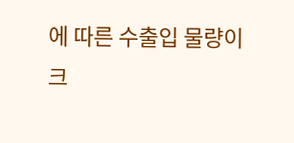에 따른 수출입 물량이 크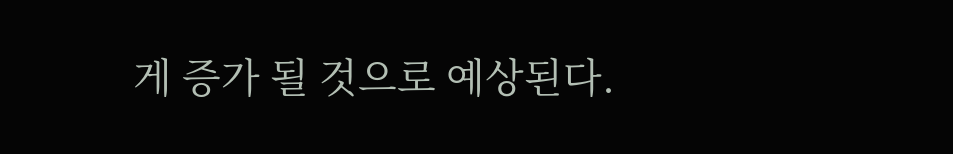게 증가 될 것으로 예상된다.